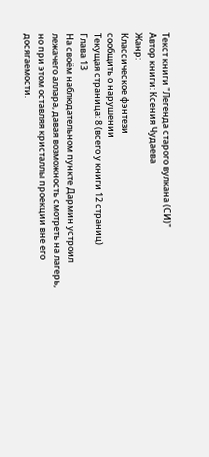Текст книги "Легенда старого вулкана (СИ)"
Автор книги: Ксения Чудаева
Жанр:
Классическое фэнтези
сообщить о нарушении
Текущая страница: 8 (всего у книги 12 страниц)
Глава 13
На своём наблюдательном пункте Дармин устроил лежачего аллара, давая возможность смотреть на лагерь, но при этом оставляя кристаллы проекции вне его досягаемости.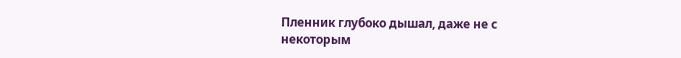Пленник глубоко дышал, даже не с некоторым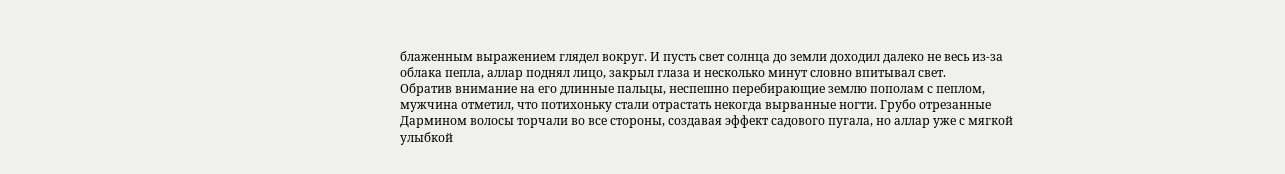блаженным выражением глядел вокруг. И пусть свет солнца до земли доходил далеко не весь из-за облака пепла, аллар поднял лицо, закрыл глаза и несколько минут словно впитывал свет.
Обратив внимание на его длинные пальцы, неспешно перебирающие землю пополам с пеплом, мужчина отметил, что потихоньку стали отрастать некогда вырванные ногти. Грубо отрезанные Дармином волосы торчали во все стороны, создавая эффект садового пугала, но аллар уже с мягкой улыбкой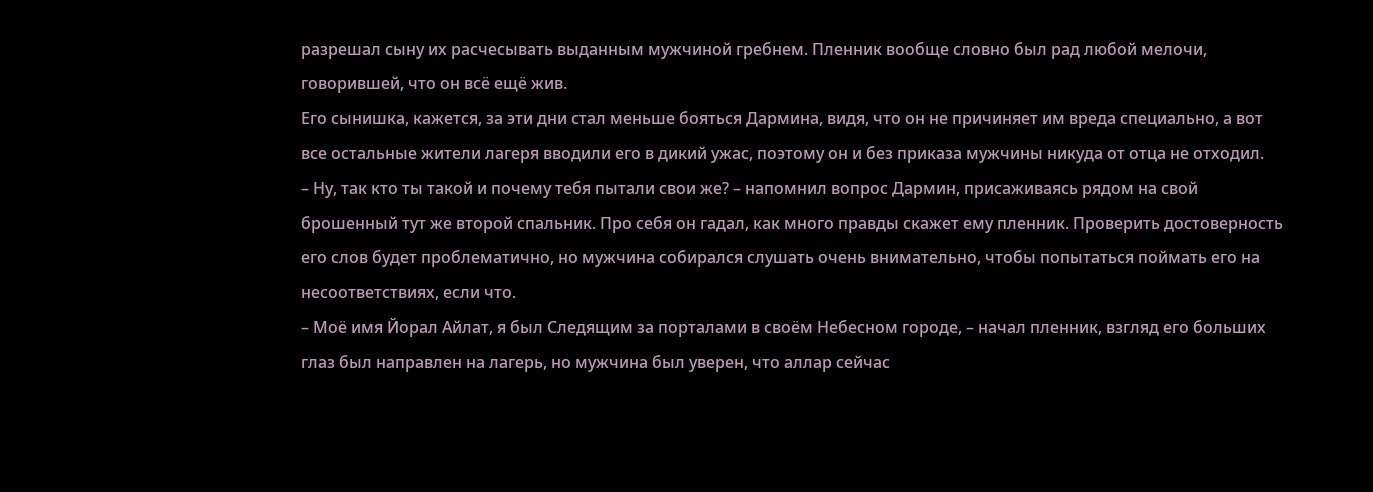разрешал сыну их расчесывать выданным мужчиной гребнем. Пленник вообще словно был рад любой мелочи, говорившей, что он всё ещё жив.
Его сынишка, кажется, за эти дни стал меньше бояться Дармина, видя, что он не причиняет им вреда специально, а вот все остальные жители лагеря вводили его в дикий ужас, поэтому он и без приказа мужчины никуда от отца не отходил.
– Ну, так кто ты такой и почему тебя пытали свои же? – напомнил вопрос Дармин, присаживаясь рядом на свой брошенный тут же второй спальник. Про себя он гадал, как много правды скажет ему пленник. Проверить достоверность его слов будет проблематично, но мужчина собирался слушать очень внимательно, чтобы попытаться поймать его на несоответствиях, если что.
– Моё имя Йорал Айлат, я был Следящим за порталами в своём Небесном городе, – начал пленник, взгляд его больших глаз был направлен на лагерь, но мужчина был уверен, что аллар сейчас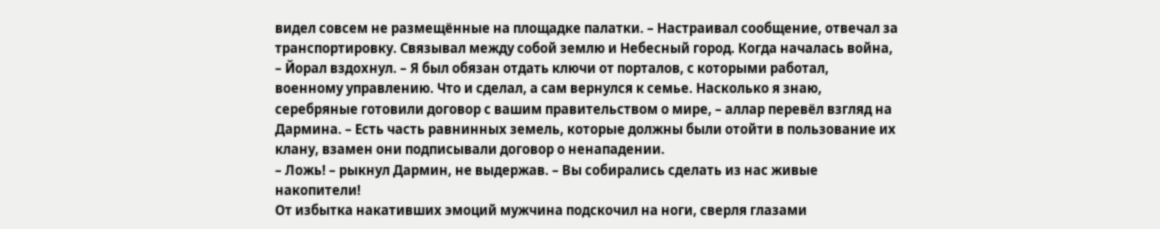видел совсем не размещённые на площадке палатки. – Настраивал сообщение, отвечал за транспортировку. Связывал между собой землю и Небесный город. Когда началась война, – Йорал вздохнул. – Я был обязан отдать ключи от порталов, с которыми работал, военному управлению. Что и сделал, а сам вернулся к семье. Насколько я знаю, серебряные готовили договор с вашим правительством о мире, – аллар перевёл взгляд на Дармина. – Есть часть равнинных земель, которые должны были отойти в пользование их клану, взамен они подписывали договор о ненападении.
– Ложь! – рыкнул Дармин, не выдержав. – Вы собирались сделать из нас живые накопители!
От избытка накативших эмоций мужчина подскочил на ноги, сверля глазами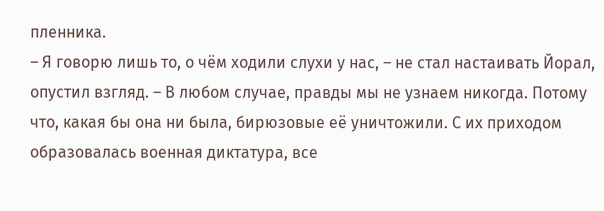пленника.
– Я говорю лишь то, о чём ходили слухи у нас, – не стал настаивать Йорал, опустил взгляд. – В любом случае, правды мы не узнаем никогда. Потому что, какая бы она ни была, бирюзовые её уничтожили. С их приходом образовалась военная диктатура, все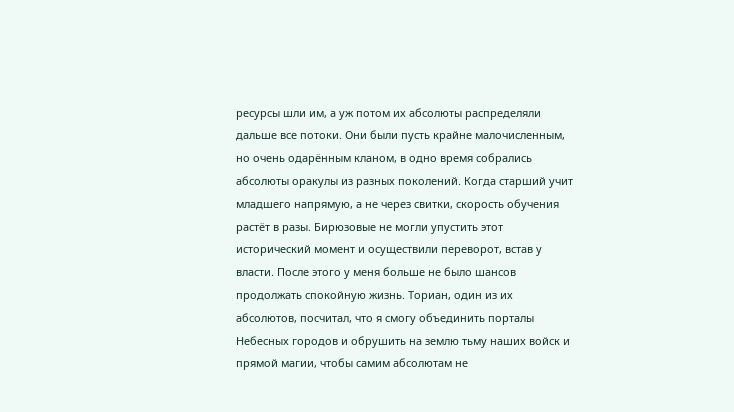ресурсы шли им, а уж потом их абсолюты распределяли дальше все потоки. Они были пусть крайне малочисленным, но очень одарённым кланом, в одно время собрались абсолюты оракулы из разных поколений. Когда старший учит младшего напрямую, а не через свитки, скорость обучения растёт в разы. Бирюзовые не могли упустить этот исторический момент и осуществили переворот, встав у власти. После этого у меня больше не было шансов продолжать спокойную жизнь. Ториан, один из их абсолютов, посчитал, что я смогу объединить порталы Небесных городов и обрушить на землю тьму наших войск и прямой магии, чтобы самим абсолютам не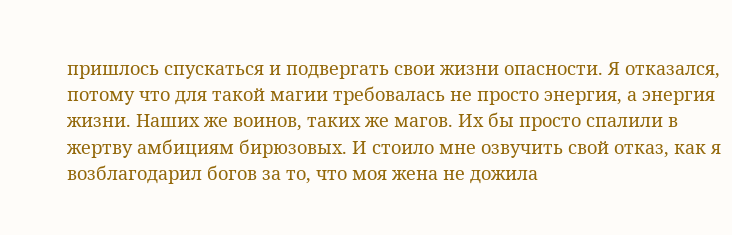пришлось спускаться и подвергать свои жизни опасности. Я отказался, потому что для такой магии требовалась не просто энергия, а энергия жизни. Наших же воинов, таких же магов. Их бы просто спалили в жертву амбициям бирюзовых. И стоило мне озвучить свой отказ, как я возблагодарил богов за то, что моя жена не дожила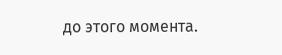до этого момента.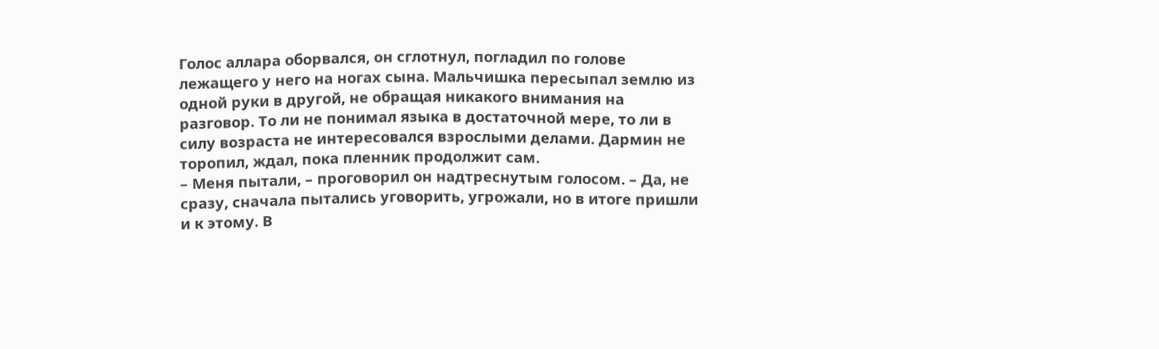Голос аллара оборвался, он сглотнул, погладил по голове лежащего у него на ногах сына. Мальчишка пересыпал землю из одной руки в другой, не обращая никакого внимания на разговор. То ли не понимал языка в достаточной мере, то ли в силу возраста не интересовался взрослыми делами. Дармин не торопил, ждал, пока пленник продолжит сам.
– Меня пытали, – проговорил он надтреснутым голосом. – Да, не сразу, сначала пытались уговорить, угрожали, но в итоге пришли и к этому. В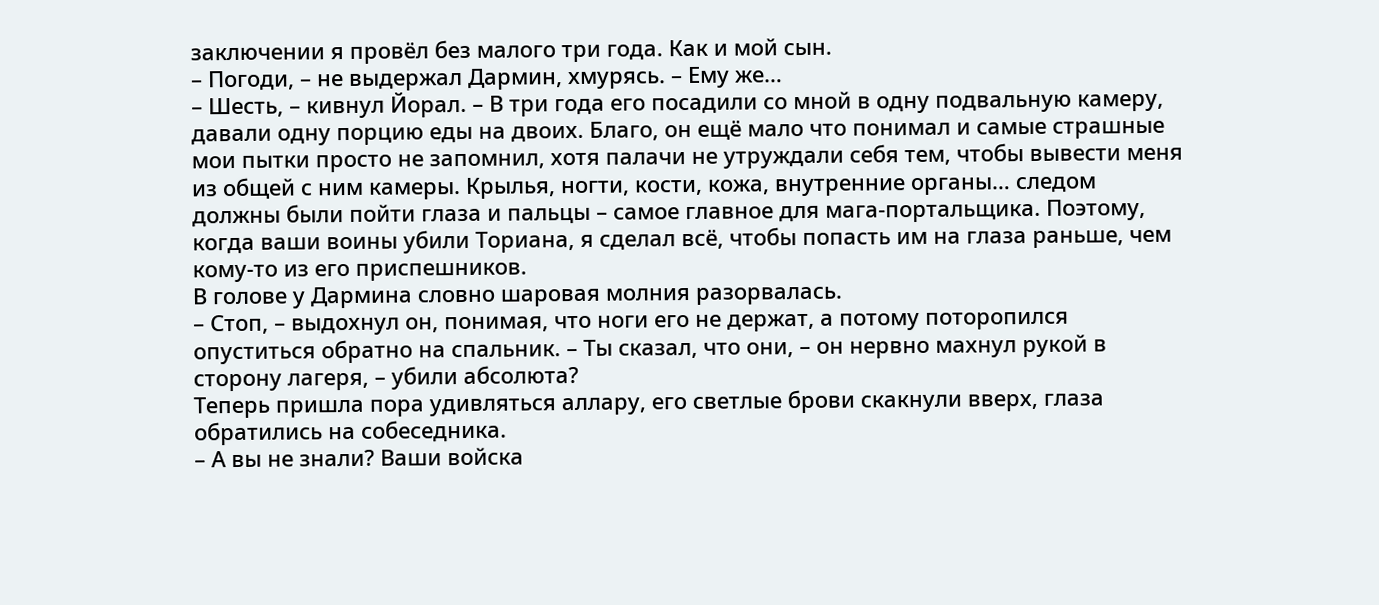заключении я провёл без малого три года. Как и мой сын.
– Погоди, – не выдержал Дармин, хмурясь. – Ему же…
– Шесть, – кивнул Йорал. – В три года его посадили со мной в одну подвальную камеру, давали одну порцию еды на двоих. Благо, он ещё мало что понимал и самые страшные мои пытки просто не запомнил, хотя палачи не утруждали себя тем, чтобы вывести меня из общей с ним камеры. Крылья, ногти, кости, кожа, внутренние органы… следом должны были пойти глаза и пальцы – самое главное для мага-портальщика. Поэтому, когда ваши воины убили Ториана, я сделал всё, чтобы попасть им на глаза раньше, чем кому-то из его приспешников.
В голове у Дармина словно шаровая молния разорвалась.
– Стоп, – выдохнул он, понимая, что ноги его не держат, а потому поторопился опуститься обратно на спальник. – Ты сказал, что они, – он нервно махнул рукой в сторону лагеря, – убили абсолюта?
Теперь пришла пора удивляться аллару, его светлые брови скакнули вверх, глаза обратились на собеседника.
– А вы не знали? Ваши войска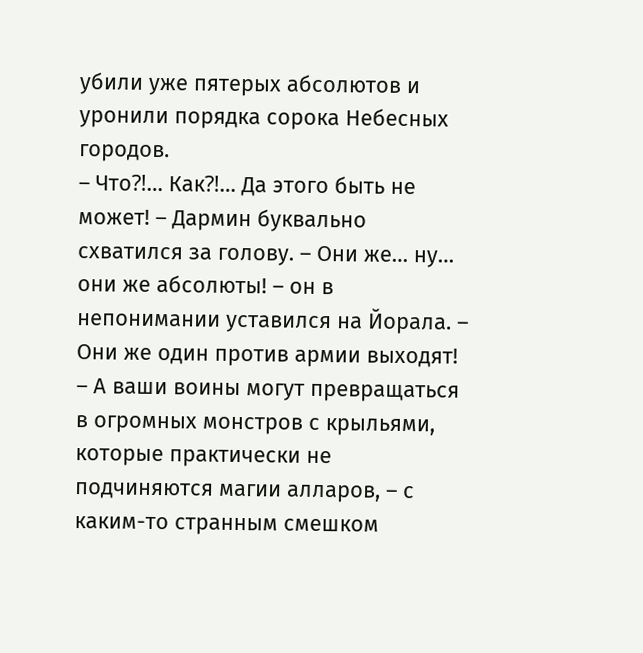убили уже пятерых абсолютов и уронили порядка сорока Небесных городов.
– Что⁈… Как⁈… Да этого быть не может! – Дармин буквально схватился за голову. – Они же… ну… они же абсолюты! – он в непонимании уставился на Йорала. – Они же один против армии выходят!
– А ваши воины могут превращаться в огромных монстров с крыльями, которые практически не подчиняются магии алларов, – с каким-то странным смешком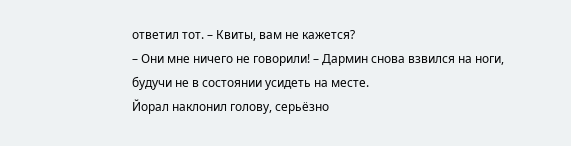ответил тот. – Квиты, вам не кажется?
– Они мне ничего не говорили! – Дармин снова взвился на ноги, будучи не в состоянии усидеть на месте.
Йорал наклонил голову, серьёзно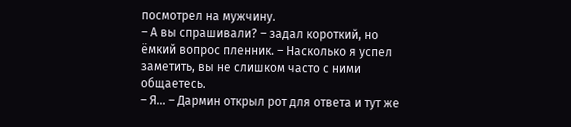посмотрел на мужчину.
– А вы спрашивали? – задал короткий, но ёмкий вопрос пленник. – Насколько я успел заметить, вы не слишком часто с ними общаетесь.
– Я… – Дармин открыл рот для ответа и тут же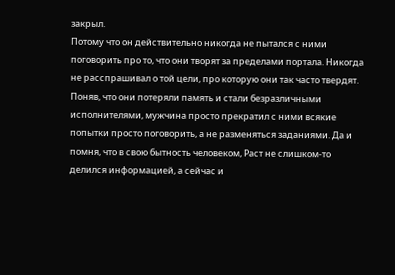закрыл.
Потому что он действительно никогда не пытался с ними поговорить про то, что они творят за пределами портала. Никогда не расспрашивал о той цели, про которую они так часто твердят. Поняв, что они потеряли память и стали безразличными исполнителями, мужчина просто прекратил с ними всякие попытки просто поговорить, а не разменяться заданиями. Да и помня, что в свою бытность человеком, Раст не слишком-то делился информацией, а сейчас и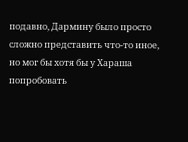подавно, Дармину было просто сложно представить что-то иное, но мог бы хотя бы у Хараша попробовать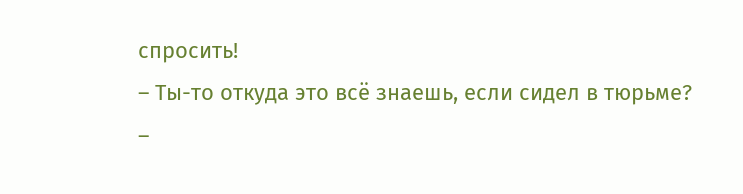спросить!
– Ты-то откуда это всё знаешь, если сидел в тюрьме? –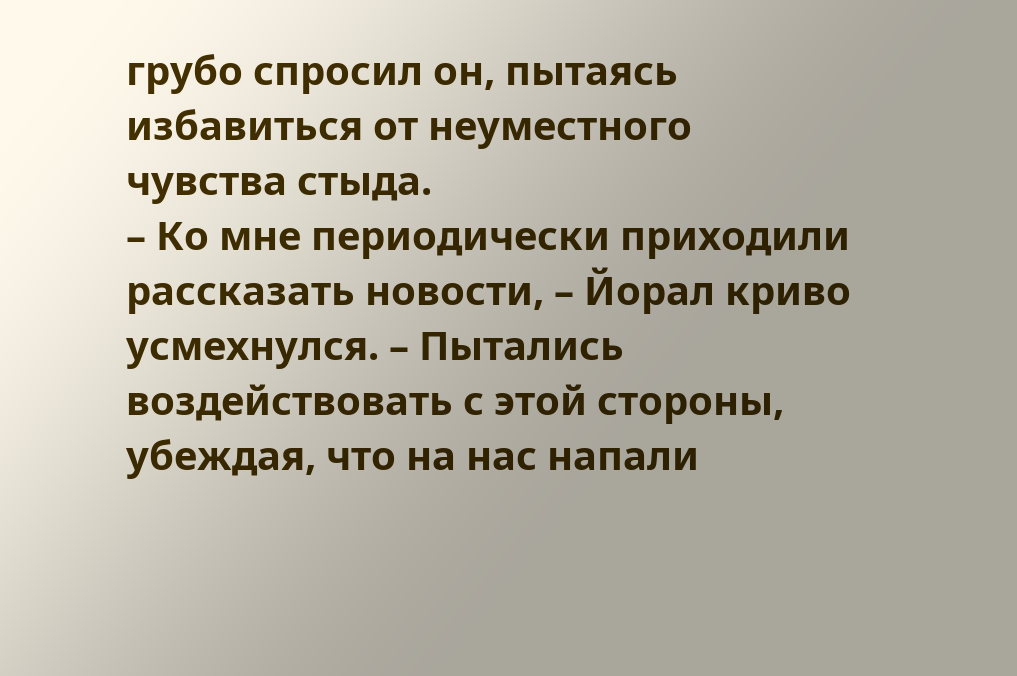грубо спросил он, пытаясь избавиться от неуместного чувства стыда.
– Ко мне периодически приходили рассказать новости, – Йорал криво усмехнулся. – Пытались воздействовать с этой стороны, убеждая, что на нас напали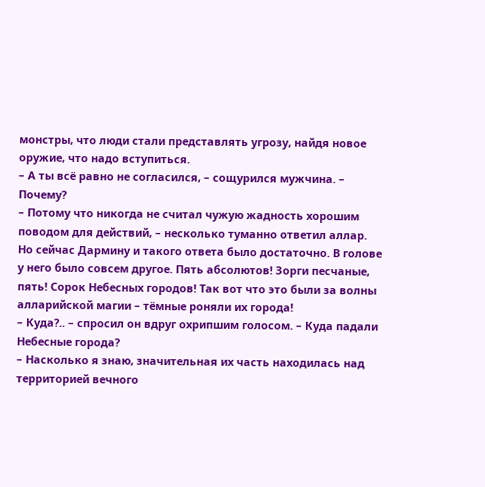монстры, что люди стали представлять угрозу, найдя новое оружие, что надо вступиться.
– А ты всё равно не согласился, – сощурился мужчина. – Почему?
– Потому что никогда не считал чужую жадность хорошим поводом для действий, – несколько туманно ответил аллар.
Но сейчас Дармину и такого ответа было достаточно. В голове у него было совсем другое. Пять абсолютов! Зорги песчаные, пять! Сорок Небесных городов! Так вот что это были за волны алларийской магии – тёмные роняли их города!
– Куда?.. – спросил он вдруг охрипшим голосом. – Куда падали Небесные города?
– Насколько я знаю, значительная их часть находилась над территорией вечного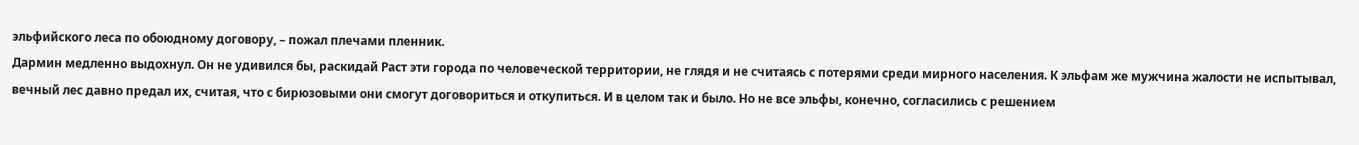эльфийского леса по обоюдному договору, – пожал плечами пленник.
Дармин медленно выдохнул. Он не удивился бы, раскидай Раст эти города по человеческой территории, не глядя и не считаясь с потерями среди мирного населения. К эльфам же мужчина жалости не испытывал, вечный лес давно предал их, считая, что с бирюзовыми они смогут договориться и откупиться. И в целом так и было. Но не все эльфы, конечно, согласились с решением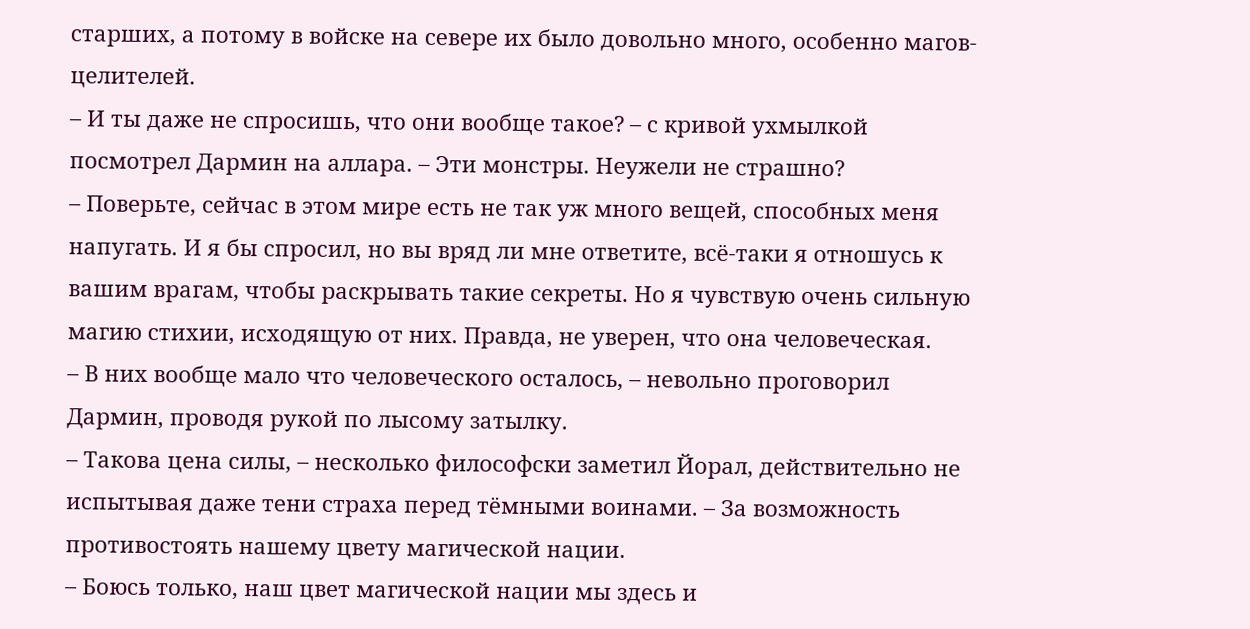старших, а потому в войске на севере их было довольно много, особенно магов-целителей.
– И ты даже не спросишь, что они вообще такое? – с кривой ухмылкой посмотрел Дармин на аллара. – Эти монстры. Неужели не страшно?
– Поверьте, сейчас в этом мире есть не так уж много вещей, способных меня напугать. И я бы спросил, но вы вряд ли мне ответите, всё-таки я отношусь к вашим врагам, чтобы раскрывать такие секреты. Но я чувствую очень сильную магию стихии, исходящую от них. Правда, не уверен, что она человеческая.
– В них вообще мало что человеческого осталось, – невольно проговорил Дармин, проводя рукой по лысому затылку.
– Такова цена силы, – несколько философски заметил Йорал, действительно не испытывая даже тени страха перед тёмными воинами. – За возможность противостоять нашему цвету магической нации.
– Боюсь только, наш цвет магической нации мы здесь и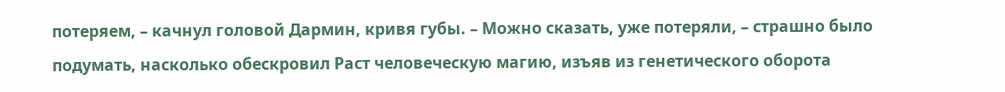потеряем, – качнул головой Дармин, кривя губы. – Можно сказать, уже потеряли, – страшно было подумать, насколько обескровил Раст человеческую магию, изъяв из генетического оборота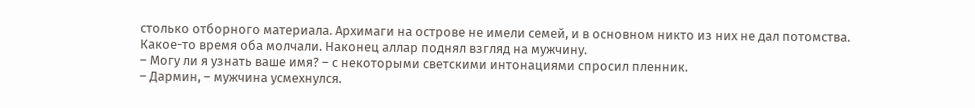столько отборного материала. Архимаги на острове не имели семей, и в основном никто из них не дал потомства.
Какое-то время оба молчали. Наконец аллар поднял взгляд на мужчину.
– Могу ли я узнать ваше имя? – с некоторыми светскими интонациями спросил пленник.
– Дармин, – мужчина усмехнулся.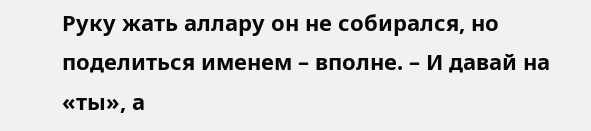Руку жать аллару он не собирался, но поделиться именем – вполне. – И давай на «ты», а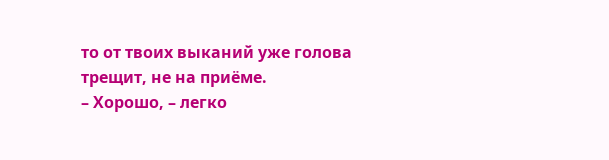то от твоих выканий уже голова трещит, не на приёме.
– Хорошо, – легко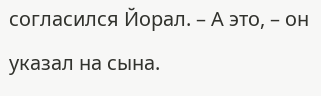согласился Йорал. – А это, – он указал на сына.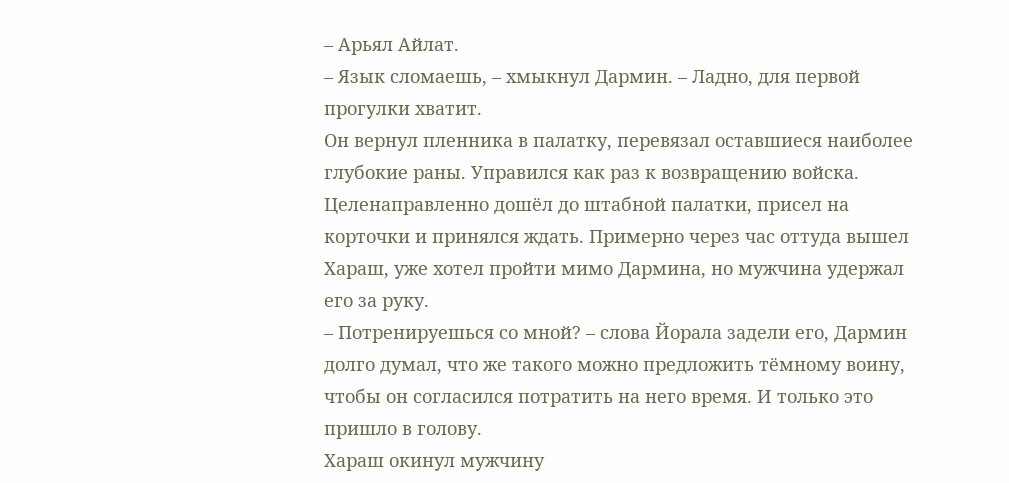– Арьял Айлат.
– Язык сломаешь, – хмыкнул Дармин. – Ладно, для первой прогулки хватит.
Он вернул пленника в палатку, перевязал оставшиеся наиболее глубокие раны. Управился как раз к возвращению войска. Целенаправленно дошёл до штабной палатки, присел на корточки и принялся ждать. Примерно через час оттуда вышел Хараш, уже хотел пройти мимо Дармина, но мужчина удержал его за руку.
– Потренируешься со мной? – слова Йорала задели его, Дармин долго думал, что же такого можно предложить тёмному воину, чтобы он согласился потратить на него время. И только это пришло в голову.
Хараш окинул мужчину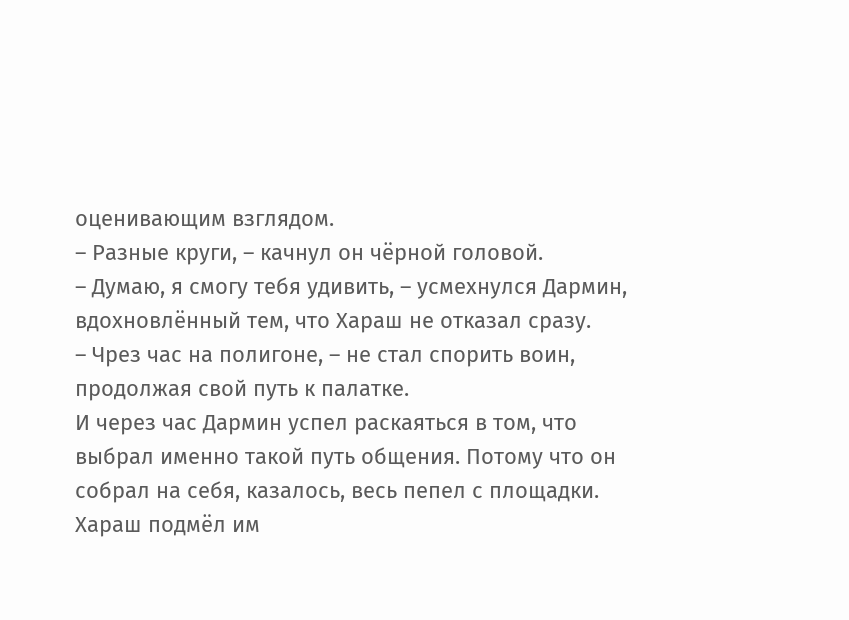оценивающим взглядом.
– Разные круги, – качнул он чёрной головой.
– Думаю, я смогу тебя удивить, – усмехнулся Дармин, вдохновлённый тем, что Хараш не отказал сразу.
– Чрез час на полигоне, – не стал спорить воин, продолжая свой путь к палатке.
И через час Дармин успел раскаяться в том, что выбрал именно такой путь общения. Потому что он собрал на себя, казалось, весь пепел с площадки. Хараш подмёл им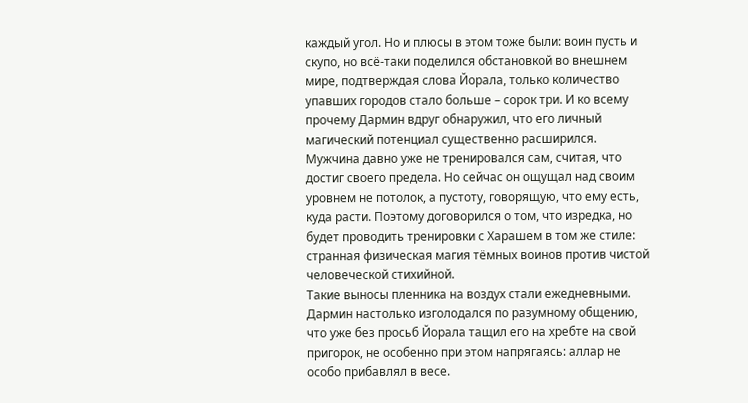каждый угол. Но и плюсы в этом тоже были: воин пусть и скупо, но всё-таки поделился обстановкой во внешнем мире, подтверждая слова Йорала, только количество упавших городов стало больше – сорок три. И ко всему прочему Дармин вдруг обнаружил, что его личный магический потенциал существенно расширился. Мужчина давно уже не тренировался сам, считая, что достиг своего предела. Но сейчас он ощущал над своим уровнем не потолок, а пустоту, говорящую, что ему есть, куда расти. Поэтому договорился о том, что изредка, но будет проводить тренировки с Харашем в том же стиле: странная физическая магия тёмных воинов против чистой человеческой стихийной.
Такие выносы пленника на воздух стали ежедневными. Дармин настолько изголодался по разумному общению, что уже без просьб Йорала тащил его на хребте на свой пригорок, не особенно при этом напрягаясь: аллар не особо прибавлял в весе.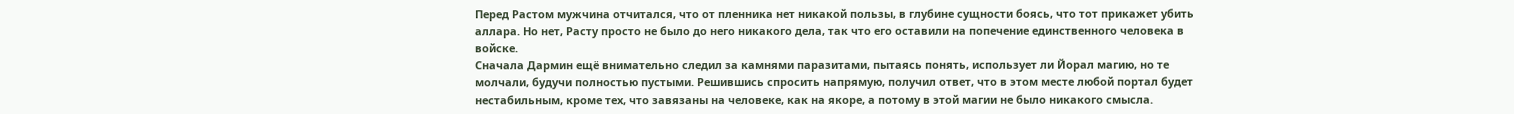Перед Растом мужчина отчитался, что от пленника нет никакой пользы, в глубине сущности боясь, что тот прикажет убить аллара. Но нет, Расту просто не было до него никакого дела, так что его оставили на попечение единственного человека в войске.
Сначала Дармин ещё внимательно следил за камнями паразитами, пытаясь понять, использует ли Йорал магию, но те молчали, будучи полностью пустыми. Решившись спросить напрямую, получил ответ, что в этом месте любой портал будет нестабильным, кроме тех, что завязаны на человеке, как на якоре, а потому в этой магии не было никакого смысла.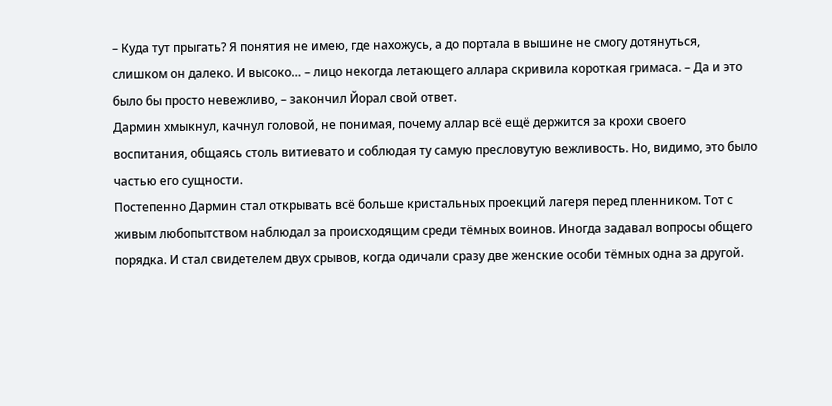– Куда тут прыгать? Я понятия не имею, где нахожусь, а до портала в вышине не смогу дотянуться, слишком он далеко. И высоко… – лицо некогда летающего аллара скривила короткая гримаса. – Да и это было бы просто невежливо, – закончил Йорал свой ответ.
Дармин хмыкнул, качнул головой, не понимая, почему аллар всё ещё держится за крохи своего воспитания, общаясь столь витиевато и соблюдая ту самую пресловутую вежливость. Но, видимо, это было частью его сущности.
Постепенно Дармин стал открывать всё больше кристальных проекций лагеря перед пленником. Тот с живым любопытством наблюдал за происходящим среди тёмных воинов. Иногда задавал вопросы общего порядка. И стал свидетелем двух срывов, когда одичали сразу две женские особи тёмных одна за другой.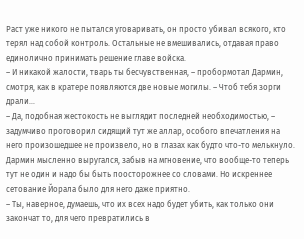Раст уже никого не пытался уговаривать, он просто убивал всякого, кто терял над собой контроль. Остальные не вмешивались, отдавая право единолично принимать решение главе войска.
– И никакой жалости, тварь ты бесчувственная, – пробормотал Дармин, смотря, как в кратере появляются две новые могилы. – Чтоб тебя зорги драли…
– Да, подобная жестокость не выглядит последней необходимостью, – задумчиво проговорил сидящий тут же аллар, особого впечатления на него произошедшее не произвело, но в глазах как будто что-то мелькнуло.
Дармин мысленно выругался, забыв на мгновение, что вообще-то теперь тут не один и надо бы быть поосторожнее со словами. Но искреннее сетование Йорала было для него даже приятно.
– Ты, наверное, думаешь, что их всех надо будет убить, как только они закончат то, для чего превратились в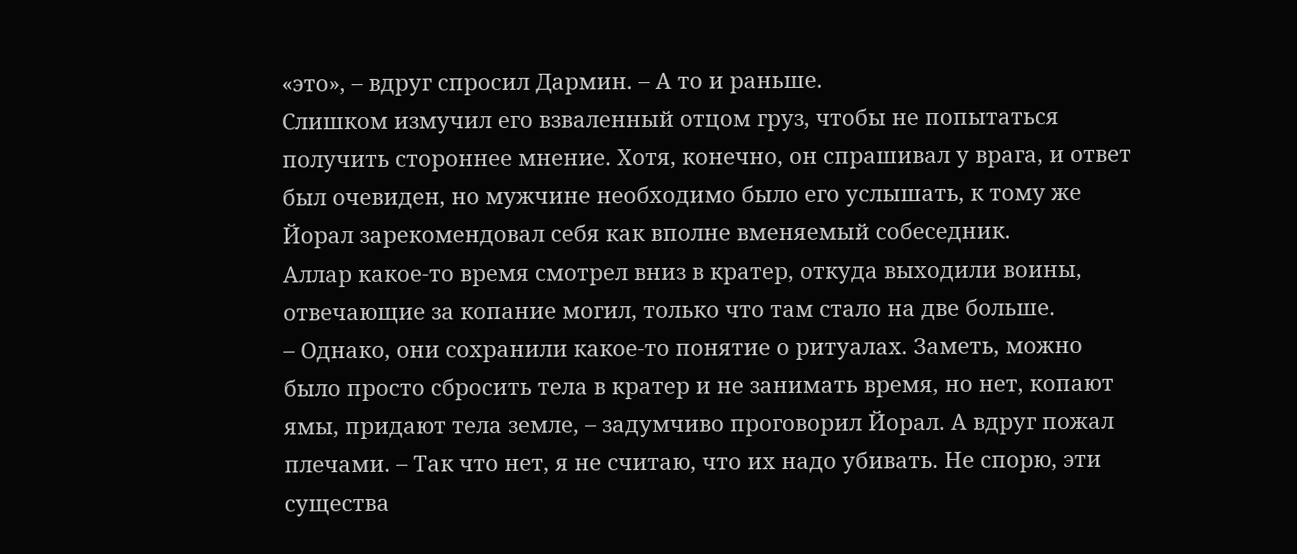«это», – вдруг спросил Дармин. – А то и раньше.
Слишком измучил его взваленный отцом груз, чтобы не попытаться получить стороннее мнение. Хотя, конечно, он спрашивал у врага, и ответ был очевиден, но мужчине необходимо было его услышать, к тому же Йорал зарекомендовал себя как вполне вменяемый собеседник.
Аллар какое-то время смотрел вниз в кратер, откуда выходили воины, отвечающие за копание могил, только что там стало на две больше.
– Однако, они сохранили какое-то понятие о ритуалах. Заметь, можно было просто сбросить тела в кратер и не занимать время, но нет, копают ямы, придают тела земле, – задумчиво проговорил Йорал. А вдруг пожал плечами. – Так что нет, я не считаю, что их надо убивать. Не спорю, эти существа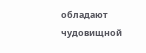обладают чудовищной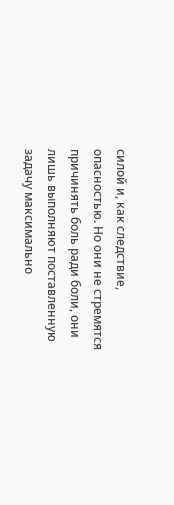силой и, как следствие, опасностью. Но они не стремятся причинять боль ради боли, они лишь выполняют поставленную задачу максимально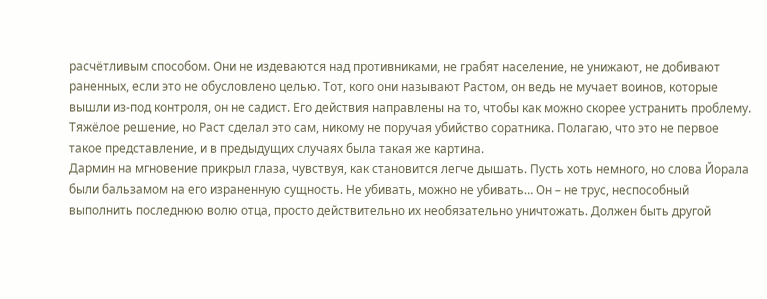расчётливым способом. Они не издеваются над противниками, не грабят население, не унижают, не добивают раненных, если это не обусловлено целью. Тот, кого они называют Растом, он ведь не мучает воинов, которые вышли из-под контроля, он не садист. Его действия направлены на то, чтобы как можно скорее устранить проблему. Тяжёлое решение, но Раст сделал это сам, никому не поручая убийство соратника. Полагаю, что это не первое такое представление, и в предыдущих случаях была такая же картина.
Дармин на мгновение прикрыл глаза, чувствуя, как становится легче дышать. Пусть хоть немного, но слова Йорала были бальзамом на его израненную сущность. Не убивать, можно не убивать… Он – не трус, неспособный выполнить последнюю волю отца, просто действительно их необязательно уничтожать. Должен быть другой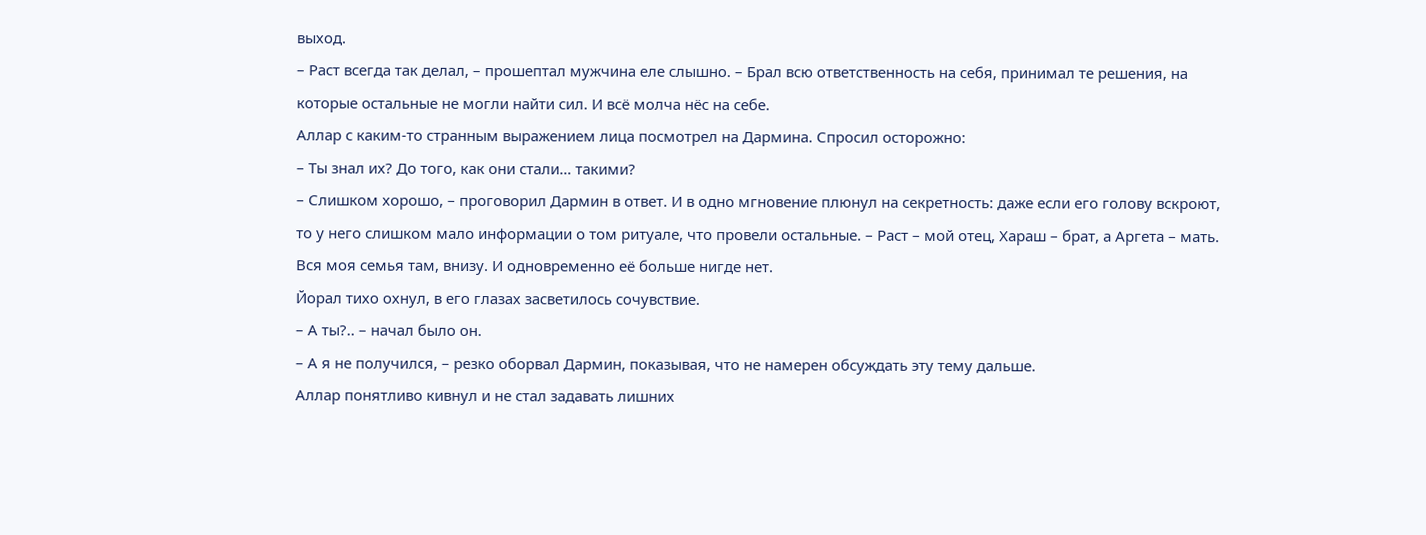выход.
– Раст всегда так делал, – прошептал мужчина еле слышно. – Брал всю ответственность на себя, принимал те решения, на которые остальные не могли найти сил. И всё молча нёс на себе.
Аллар с каким-то странным выражением лица посмотрел на Дармина. Спросил осторожно:
– Ты знал их? До того, как они стали… такими?
– Слишком хорошо, – проговорил Дармин в ответ. И в одно мгновение плюнул на секретность: даже если его голову вскроют, то у него слишком мало информации о том ритуале, что провели остальные. – Раст – мой отец, Хараш – брат, а Аргета – мать. Вся моя семья там, внизу. И одновременно её больше нигде нет.
Йорал тихо охнул, в его глазах засветилось сочувствие.
– А ты?.. – начал было он.
– А я не получился, – резко оборвал Дармин, показывая, что не намерен обсуждать эту тему дальше.
Аллар понятливо кивнул и не стал задавать лишних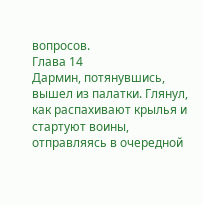вопросов.
Глава 14
Дармин, потянувшись, вышел из палатки. Глянул, как распахивают крылья и стартуют воины, отправляясь в очередной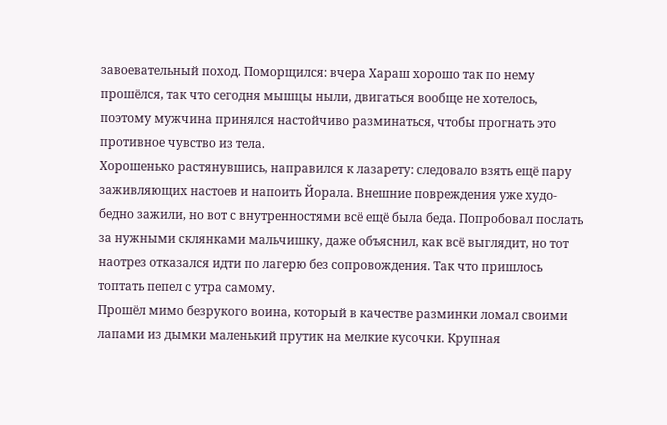завоевательный поход. Поморщился: вчера Хараш хорошо так по нему прошёлся, так что сегодня мышцы ныли, двигаться вообще не хотелось, поэтому мужчина принялся настойчиво разминаться, чтобы прогнать это противное чувство из тела.
Хорошенько растянувшись, направился к лазарету: следовало взять ещё пару заживляющих настоев и напоить Йорала. Внешние повреждения уже худо-бедно зажили, но вот с внутренностями всё ещё была беда. Попробовал послать за нужными склянками мальчишку, даже объяснил, как всё выглядит, но тот наотрез отказался идти по лагерю без сопровождения. Так что пришлось топтать пепел с утра самому.
Прошёл мимо безрукого воина, который в качестве разминки ломал своими лапами из дымки маленький прутик на мелкие кусочки. Крупная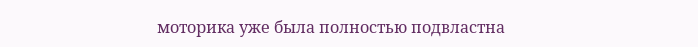моторика уже была полностью подвластна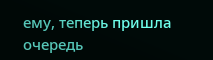ему, теперь пришла очередь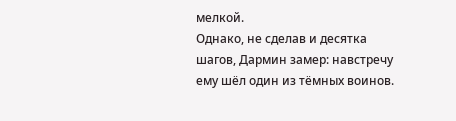мелкой.
Однако, не сделав и десятка шагов, Дармин замер: навстречу ему шёл один из тёмных воинов.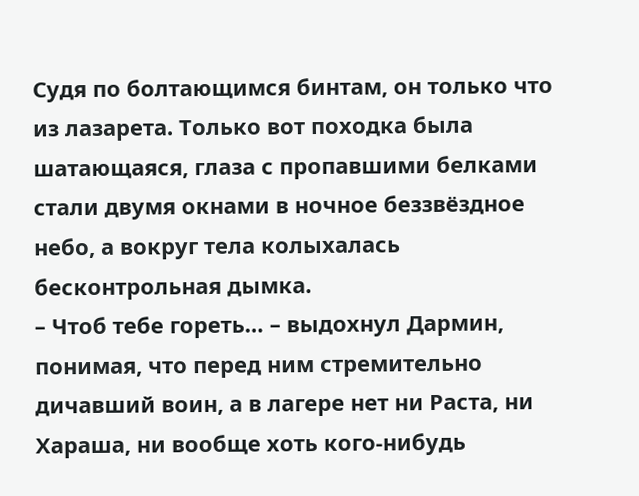Судя по болтающимся бинтам, он только что из лазарета. Только вот походка была шатающаяся, глаза с пропавшими белками стали двумя окнами в ночное беззвёздное небо, а вокруг тела колыхалась бесконтрольная дымка.
– Чтоб тебе гореть… – выдохнул Дармин, понимая, что перед ним стремительно дичавший воин, а в лагере нет ни Раста, ни Хараша, ни вообще хоть кого-нибудь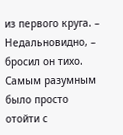из первого круга. – Недальновидно, – бросил он тихо.
Самым разумным было просто отойти с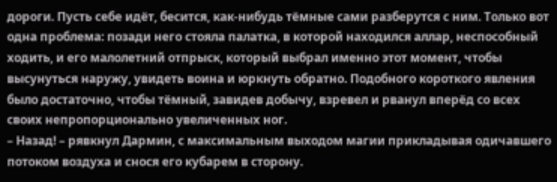дороги. Пусть себе идёт, бесится, как-нибудь тёмные сами разберутся с ним. Только вот одна проблема: позади него стояла палатка, в которой находился аллар, неспособный ходить, и его малолетний отпрыск, который выбрал именно этот момент, чтобы высунуться наружу, увидеть воина и юркнуть обратно. Подобного короткого явления было достаточно, чтобы тёмный, завидев добычу, взревел и рванул вперёд со всех своих непропорционально увеличенных ног.
– Назад! – рявкнул Дармин, с максимальным выходом магии прикладывая одичавшего потоком воздуха и снося его кубарем в сторону.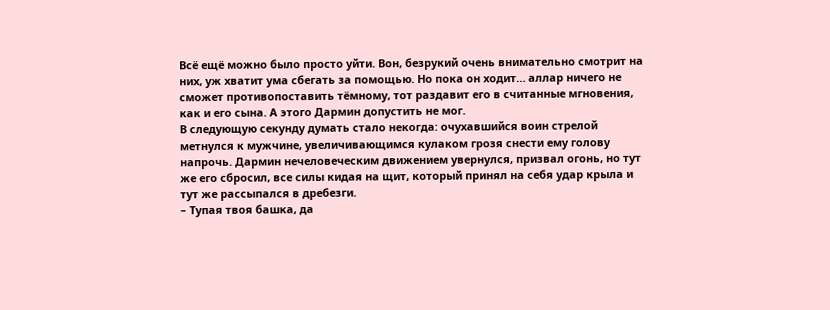Всё ещё можно было просто уйти. Вон, безрукий очень внимательно смотрит на них, уж хватит ума сбегать за помощью. Но пока он ходит… аллар ничего не сможет противопоставить тёмному, тот раздавит его в считанные мгновения, как и его сына. А этого Дармин допустить не мог.
В следующую секунду думать стало некогда: очухавшийся воин стрелой метнулся к мужчине, увеличивающимся кулаком грозя снести ему голову напрочь. Дармин нечеловеческим движением увернулся, призвал огонь, но тут же его сбросил, все силы кидая на щит, который принял на себя удар крыла и тут же рассыпался в дребезги.
– Тупая твоя башка, да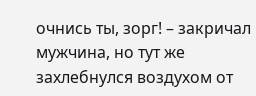очнись ты, зорг! – закричал мужчина, но тут же захлебнулся воздухом от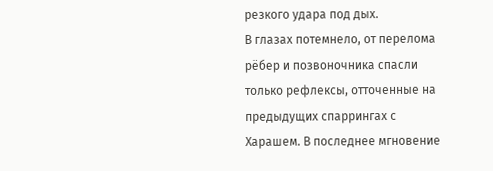резкого удара под дых.
В глазах потемнело, от перелома рёбер и позвоночника спасли только рефлексы, отточенные на предыдущих спаррингах с Харашем. В последнее мгновение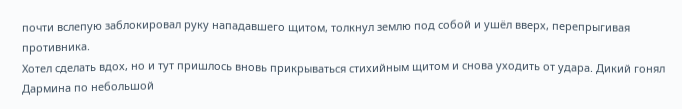почти вслепую заблокировал руку нападавшего щитом, толкнул землю под собой и ушёл вверх, перепрыгивая противника.
Хотел сделать вдох, но и тут пришлось вновь прикрываться стихийным щитом и снова уходить от удара. Дикий гонял Дармина по небольшой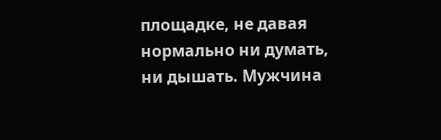площадке, не давая нормально ни думать, ни дышать. Мужчина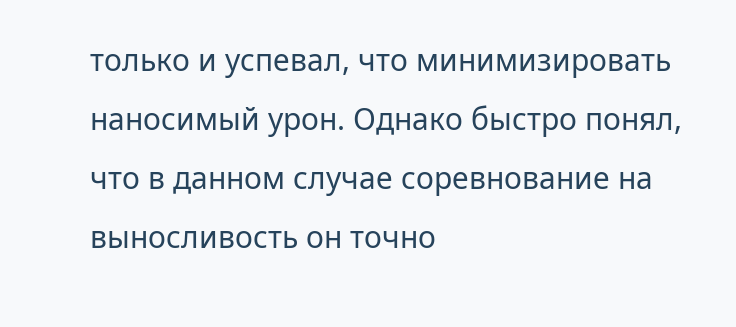только и успевал, что минимизировать наносимый урон. Однако быстро понял, что в данном случае соревнование на выносливость он точно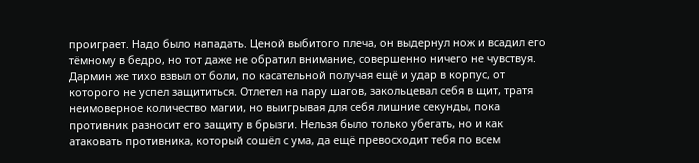проиграет. Надо было нападать. Ценой выбитого плеча, он выдернул нож и всадил его тёмному в бедро, но тот даже не обратил внимание, совершенно ничего не чувствуя.
Дармин же тихо взвыл от боли, по касательной получая ещё и удар в корпус, от которого не успел защититься. Отлетел на пару шагов, закольцевал себя в щит, тратя неимоверное количество магии, но выигрывая для себя лишние секунды, пока противник разносит его защиту в брызги. Нельзя было только убегать, но и как атаковать противника, который сошёл с ума, да ещё превосходит тебя по всем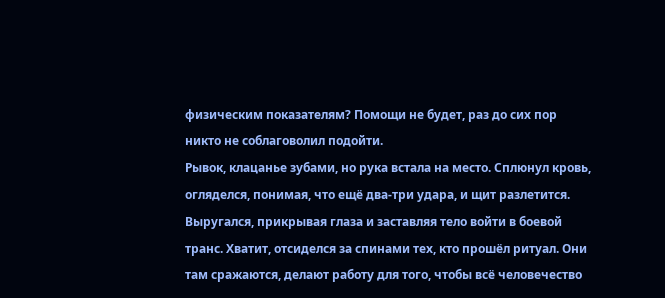физическим показателям? Помощи не будет, раз до сих пор никто не соблаговолил подойти.
Рывок, клацанье зубами, но рука встала на место. Сплюнул кровь, огляделся, понимая, что ещё два-три удара, и щит разлетится. Выругался, прикрывая глаза и заставляя тело войти в боевой транс. Хватит, отсиделся за спинами тех, кто прошёл ритуал. Они там сражаются, делают работу для того, чтобы всё человечество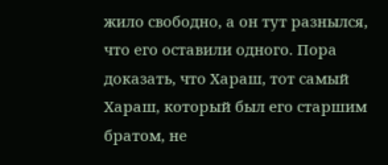жило свободно, а он тут разнылся, что его оставили одного. Пора доказать, что Хараш, тот самый Хараш, который был его старшим братом, не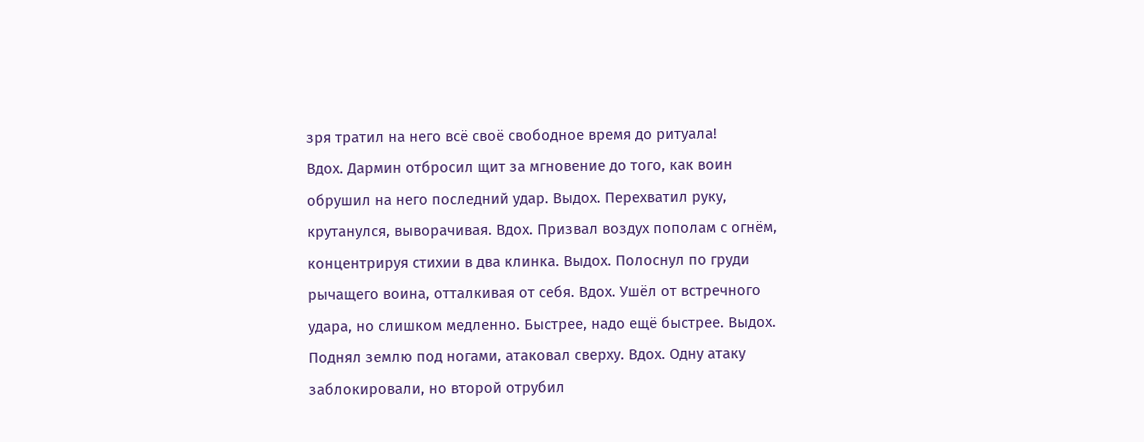зря тратил на него всё своё свободное время до ритуала!
Вдох. Дармин отбросил щит за мгновение до того, как воин обрушил на него последний удар. Выдох. Перехватил руку, крутанулся, выворачивая. Вдох. Призвал воздух пополам с огнём, концентрируя стихии в два клинка. Выдох. Полоснул по груди рычащего воина, отталкивая от себя. Вдох. Ушёл от встречного удара, но слишком медленно. Быстрее, надо ещё быстрее. Выдох. Поднял землю под ногами, атаковал сверху. Вдох. Одну атаку заблокировали, но второй отрубил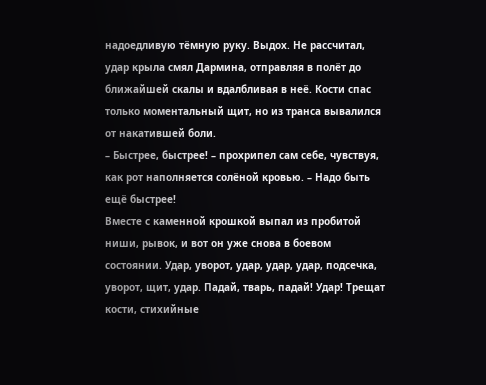надоедливую тёмную руку. Выдох. Не рассчитал, удар крыла смял Дармина, отправляя в полёт до ближайшей скалы и вдалбливая в неё. Кости спас только моментальный щит, но из транса вывалился от накатившей боли.
– Быстрее, быстрее! – прохрипел сам себе, чувствуя, как рот наполняется солёной кровью. – Надо быть ещё быстрее!
Вместе с каменной крошкой выпал из пробитой ниши, рывок, и вот он уже снова в боевом состоянии. Удар, уворот, удар, удар, удар, подсечка, уворот, щит, удар. Падай, тварь, падай! Удар! Трещат кости, стихийные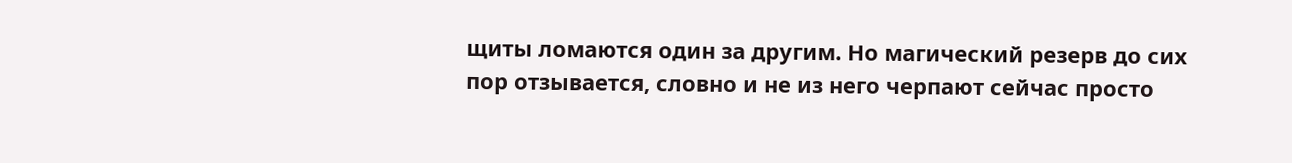щиты ломаются один за другим. Но магический резерв до сих пор отзывается, словно и не из него черпают сейчас просто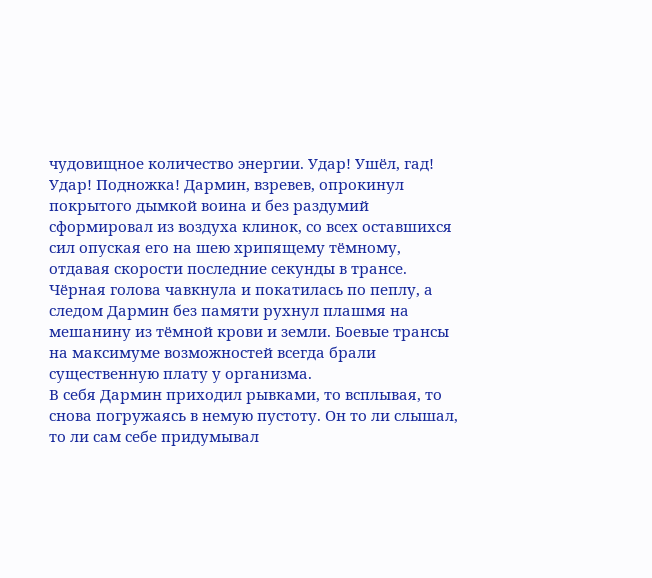чудовищное количество энергии. Удар! Ушёл, гад! Удар! Подножка! Дармин, взревев, опрокинул покрытого дымкой воина и без раздумий сформировал из воздуха клинок, со всех оставшихся сил опуская его на шею хрипящему тёмному, отдавая скорости последние секунды в трансе.
Чёрная голова чавкнула и покатилась по пеплу, а следом Дармин без памяти рухнул плашмя на мешанину из тёмной крови и земли. Боевые трансы на максимуме возможностей всегда брали существенную плату у организма.
В себя Дармин приходил рывками, то всплывая, то снова погружаясь в немую пустоту. Он то ли слышал, то ли сам себе придумывал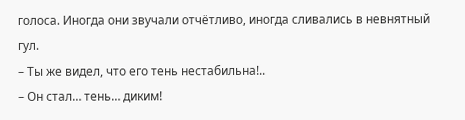голоса. Иногда они звучали отчётливо, иногда сливались в невнятный гул.
– Ты же видел, что его тень нестабильна!..
– Он стал… тень… диким!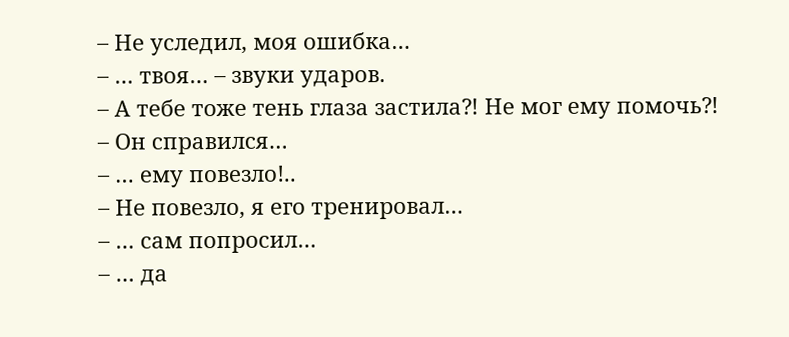– Не уследил, моя ошибка…
– … твоя… – звуки ударов.
– А тебе тоже тень глаза застила⁈ Не мог ему помочь⁈
– Он справился…
– … ему повезло!..
– Не повезло, я его тренировал…
– … сам попросил…
– … да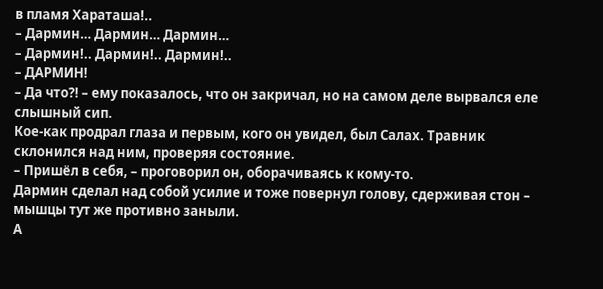в пламя Хараташа!..
– Дармин… Дармин… Дармин…
– Дармин!.. Дармин!.. Дармин!..
– ДАРМИН!
– Да что⁈ – ему показалось, что он закричал, но на самом деле вырвался еле слышный сип.
Кое-как продрал глаза и первым, кого он увидел, был Салах. Травник склонился над ним, проверяя состояние.
– Пришёл в себя, – проговорил он, оборачиваясь к кому-то.
Дармин сделал над собой усилие и тоже повернул голову, сдерживая стон – мышцы тут же противно заныли.
А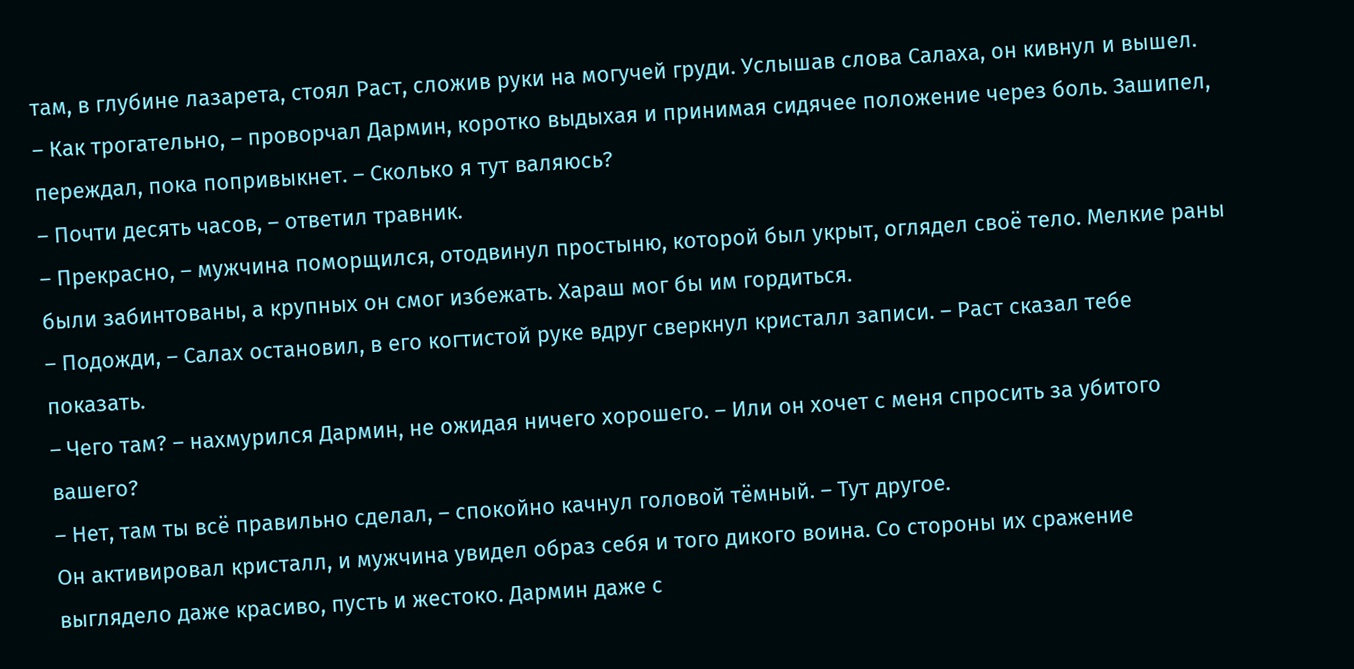там, в глубине лазарета, стоял Раст, сложив руки на могучей груди. Услышав слова Салаха, он кивнул и вышел.
– Как трогательно, – проворчал Дармин, коротко выдыхая и принимая сидячее положение через боль. Зашипел, переждал, пока попривыкнет. – Сколько я тут валяюсь?
– Почти десять часов, – ответил травник.
– Прекрасно, – мужчина поморщился, отодвинул простыню, которой был укрыт, оглядел своё тело. Мелкие раны были забинтованы, а крупных он смог избежать. Хараш мог бы им гордиться.
– Подожди, – Салах остановил, в его когтистой руке вдруг сверкнул кристалл записи. – Раст сказал тебе показать.
– Чего там? – нахмурился Дармин, не ожидая ничего хорошего. – Или он хочет с меня спросить за убитого вашего?
– Нет, там ты всё правильно сделал, – спокойно качнул головой тёмный. – Тут другое.
Он активировал кристалл, и мужчина увидел образ себя и того дикого воина. Со стороны их сражение выглядело даже красиво, пусть и жестоко. Дармин даже с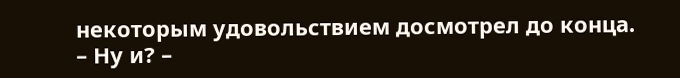некоторым удовольствием досмотрел до конца.
– Ну и? –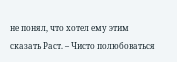не понял, что хотел ему этим сказать Раст. – Чисто полюбоваться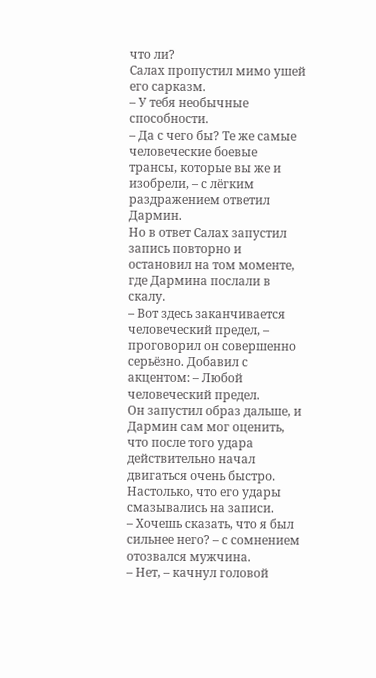что ли?
Салах пропустил мимо ушей его сарказм.
– У тебя необычные способности.
– Да с чего бы? Те же самые человеческие боевые трансы, которые вы же и изобрели, – с лёгким раздражением ответил Дармин.
Но в ответ Салах запустил запись повторно и остановил на том моменте, где Дармина послали в скалу.
– Вот здесь заканчивается человеческий предел, – проговорил он совершенно серьёзно. Добавил с акцентом: – Любой человеческий предел.
Он запустил образ дальше, и Дармин сам мог оценить, что после того удара действительно начал двигаться очень быстро. Настолько, что его удары смазывались на записи.
– Хочешь сказать, что я был сильнее него? – с сомнением отозвался мужчина.
– Нет, – качнул головой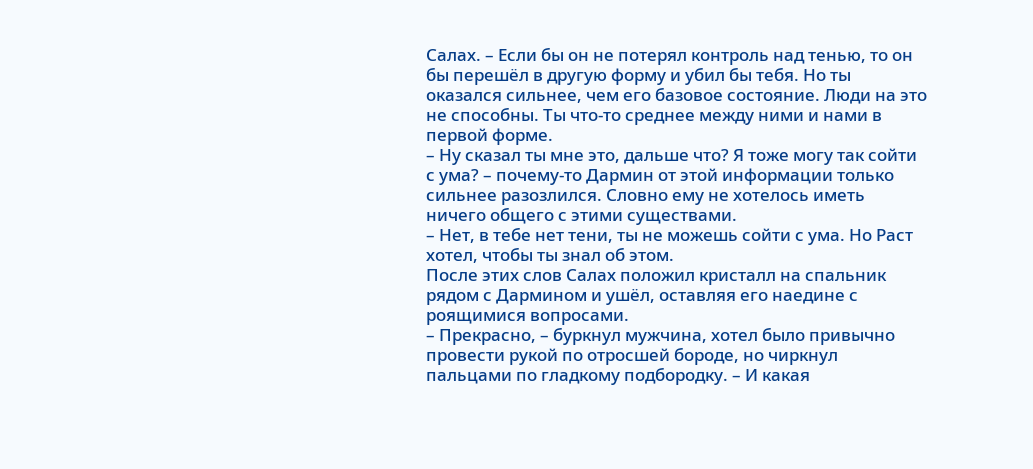Салах. – Если бы он не потерял контроль над тенью, то он бы перешёл в другую форму и убил бы тебя. Но ты оказался сильнее, чем его базовое состояние. Люди на это не способны. Ты что-то среднее между ними и нами в первой форме.
– Ну сказал ты мне это, дальше что? Я тоже могу так сойти с ума? – почему-то Дармин от этой информации только сильнее разозлился. Словно ему не хотелось иметь ничего общего с этими существами.
– Нет, в тебе нет тени, ты не можешь сойти с ума. Но Раст хотел, чтобы ты знал об этом.
После этих слов Салах положил кристалл на спальник рядом с Дармином и ушёл, оставляя его наедине с роящимися вопросами.
– Прекрасно, – буркнул мужчина, хотел было привычно провести рукой по отросшей бороде, но чиркнул пальцами по гладкому подбородку. – И какая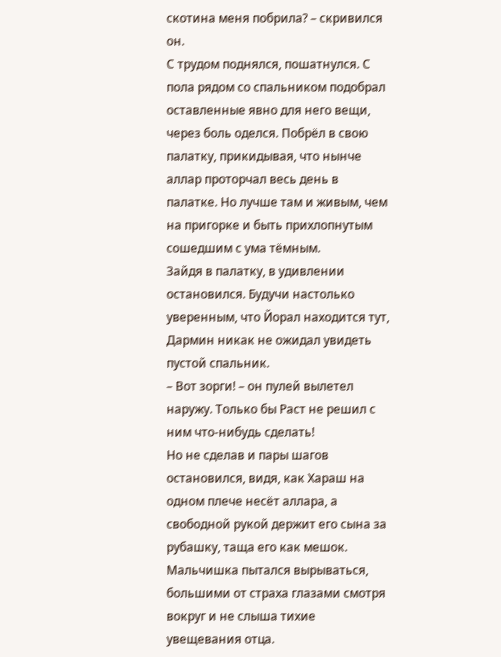скотина меня побрила? – скривился он.
С трудом поднялся, пошатнулся. С пола рядом со спальником подобрал оставленные явно для него вещи, через боль оделся. Побрёл в свою палатку, прикидывая, что нынче аллар проторчал весь день в палатке. Но лучше там и живым, чем на пригорке и быть прихлопнутым сошедшим с ума тёмным.
Зайдя в палатку, в удивлении остановился. Будучи настолько уверенным, что Йорал находится тут, Дармин никак не ожидал увидеть пустой спальник.
– Вот зорги! – он пулей вылетел наружу. Только бы Раст не решил с ним что-нибудь сделать!
Но не сделав и пары шагов остановился, видя, как Хараш на одном плече несёт аллара, а свободной рукой держит его сына за рубашку, таща его как мешок. Мальчишка пытался вырываться, большими от страха глазами смотря вокруг и не слыша тихие увещевания отца.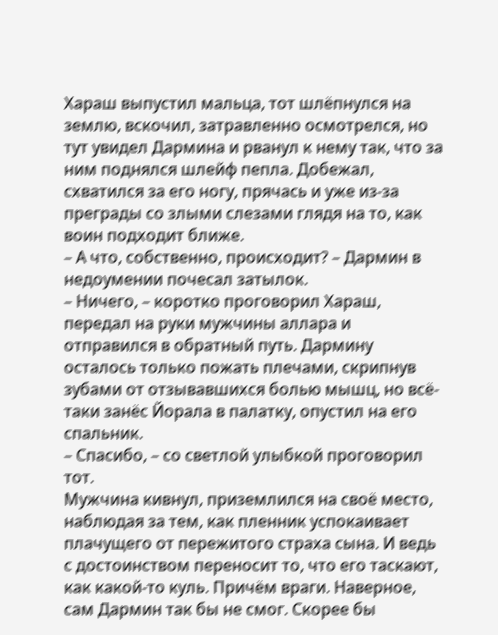Хараш выпустил мальца, тот шлёпнулся на землю, вскочил, затравленно осмотрелся, но тут увидел Дармина и рванул к нему так, что за ним поднялся шлейф пепла. Добежал, схватился за его ногу, прячась и уже из-за преграды со злыми слезами глядя на то, как воин подходит ближе.
– А что, собственно, происходит? – Дармин в недоумении почесал затылок.
– Ничего, – коротко проговорил Хараш, передал на руки мужчины аллара и отправился в обратный путь. Дармину осталось только пожать плечами, скрипнув зубами от отзывавшихся болью мышц, но всё-таки занёс Йорала в палатку, опустил на его спальник.
– Спасибо, – со светлой улыбкой проговорил тот.
Мужчина кивнул, приземлился на своё место, наблюдая за тем, как пленник успокаивает плачущего от пережитого страха сына. И ведь с достоинством переносит то, что его таскают, как какой-то куль. Причём враги. Наверное, сам Дармин так бы не смог. Скорее бы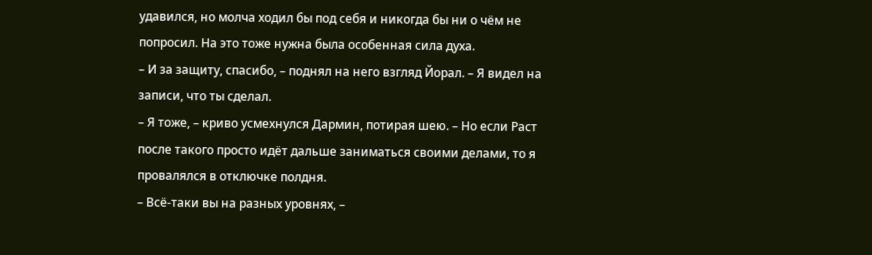удавился, но молча ходил бы под себя и никогда бы ни о чём не попросил. На это тоже нужна была особенная сила духа.
– И за защиту, спасибо, – поднял на него взгляд Йорал. – Я видел на записи, что ты сделал.
– Я тоже, – криво усмехнулся Дармин, потирая шею. – Но если Раст после такого просто идёт дальше заниматься своими делами, то я провалялся в отключке полдня.
– Всё-таки вы на разных уровнях, –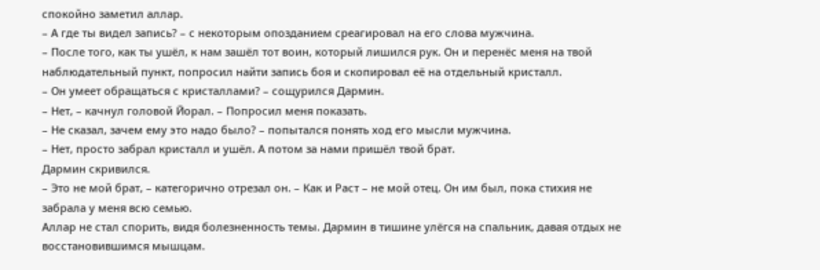спокойно заметил аллар.
– А где ты видел запись? – с некоторым опозданием среагировал на его слова мужчина.
– После того, как ты ушёл, к нам зашёл тот воин, который лишился рук. Он и перенёс меня на твой наблюдательный пункт, попросил найти запись боя и скопировал её на отдельный кристалл.
– Он умеет обращаться с кристаллами? – сощурился Дармин.
– Нет, – качнул головой Йорал. – Попросил меня показать.
– Не сказал, зачем ему это надо было? – попытался понять ход его мысли мужчина.
– Нет, просто забрал кристалл и ушёл. А потом за нами пришёл твой брат.
Дармин скривился.
– Это не мой брат, – категорично отрезал он. – Как и Раст – не мой отец. Он им был, пока стихия не забрала у меня всю семью.
Аллар не стал спорить, видя болезненность темы. Дармин в тишине улёгся на спальник, давая отдых не восстановившимся мышцам.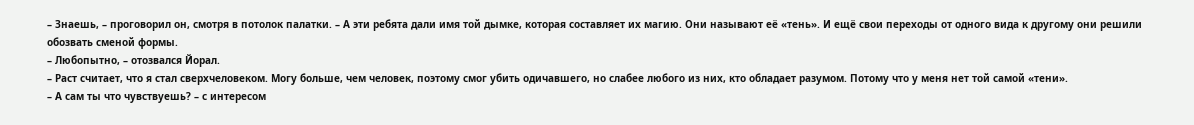– Знаешь, – проговорил он, смотря в потолок палатки. – А эти ребята дали имя той дымке, которая составляет их магию. Они называют её «тень». И ещё свои переходы от одного вида к другому они решили обозвать сменой формы.
– Любопытно, – отозвался Йорал.
– Раст считает, что я стал сверхчеловеком. Могу больше, чем человек, поэтому смог убить одичавшего, но слабее любого из них, кто обладает разумом. Потому что у меня нет той самой «тени».
– А сам ты что чувствуешь? – с интересом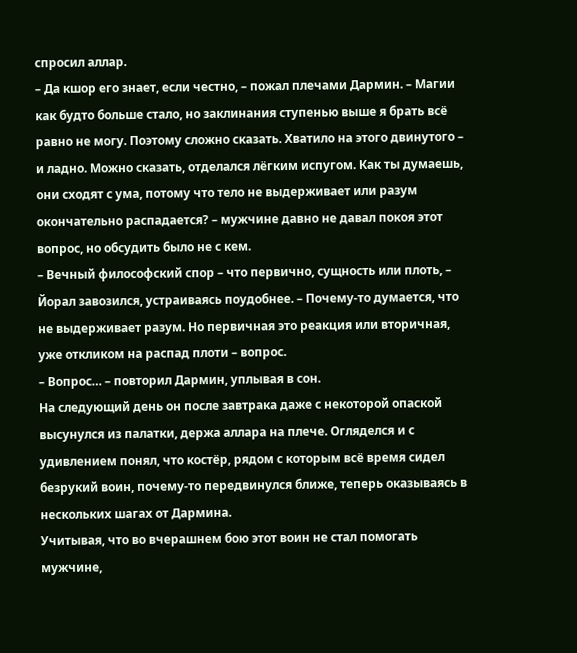спросил аллар.
– Да кшор его знает, если честно, – пожал плечами Дармин. – Магии как будто больше стало, но заклинания ступенью выше я брать всё равно не могу. Поэтому сложно сказать. Хватило на этого двинутого – и ладно. Можно сказать, отделался лёгким испугом. Как ты думаешь, они сходят с ума, потому что тело не выдерживает или разум окончательно распадается? – мужчине давно не давал покоя этот вопрос, но обсудить было не с кем.
– Вечный философский спор – что первично, сущность или плоть, – Йорал завозился, устраиваясь поудобнее. – Почему-то думается, что не выдерживает разум. Но первичная это реакция или вторичная, уже откликом на распад плоти – вопрос.
– Вопрос… – повторил Дармин, уплывая в сон.
На следующий день он после завтрака даже с некоторой опаской высунулся из палатки, держа аллара на плече. Огляделся и с удивлением понял, что костёр, рядом с которым всё время сидел безрукий воин, почему-то передвинулся ближе, теперь оказываясь в нескольких шагах от Дармина.
Учитывая, что во вчерашнем бою этот воин не стал помогать мужчине,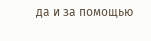да и за помощью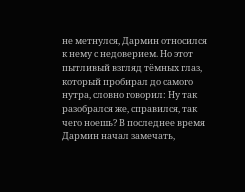не метнулся, Дармин относился к нему с недоверием. Но этот пытливый взгляд тёмных глаз, который пробирал до самого нутра, словно говорил: Ну так разобрался же, справился, так чего ноешь? В последнее время Дармин начал замечать,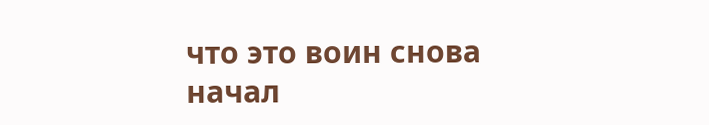что это воин снова начал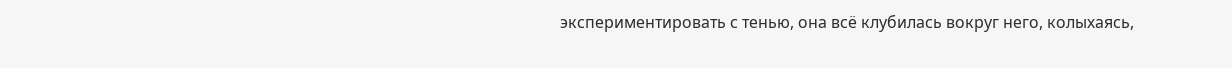экспериментировать с тенью, она всё клубилась вокруг него, колыхаясь,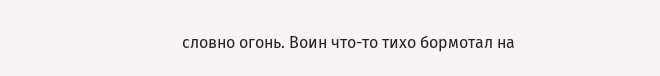словно огонь. Воин что-то тихо бормотал на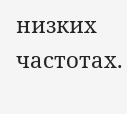низких частотах.